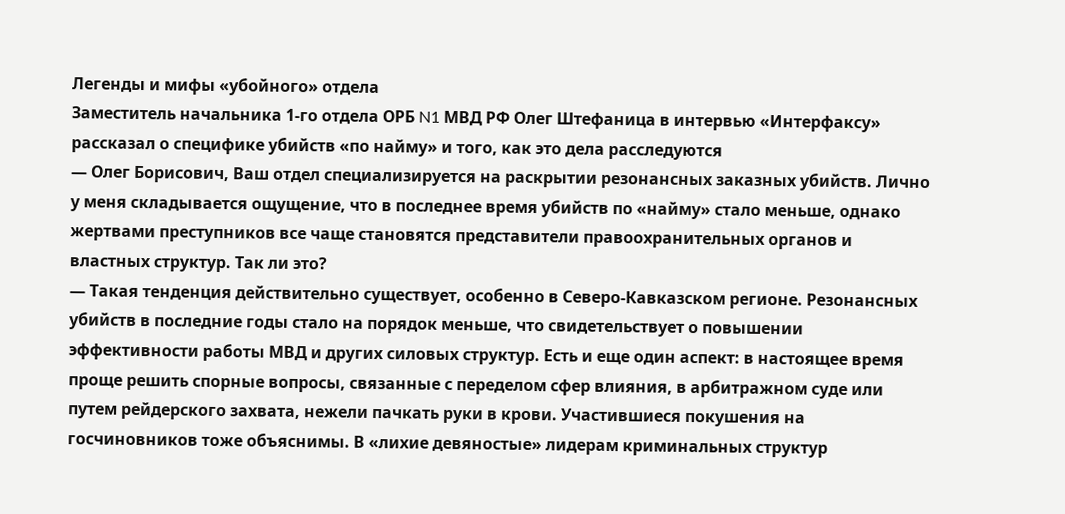Легенды и мифы «убойного» отдела
Заместитель начальника 1-го отдела ОРБ N1 МВД РФ Олег Штефаница в интервью «Интерфаксу» рассказал о специфике убийств «по найму» и того, как это дела расследуются
— Олег Борисович, Ваш отдел специализируется на раскрытии резонансных заказных убийств. Лично у меня складывается ощущение, что в последнее время убийств по «найму» стало меньше, однако жертвами преступников все чаще становятся представители правоохранительных органов и властных структур. Так ли это?
— Такая тенденция действительно существует, особенно в Северо-Кавказском регионе. Резонансных убийств в последние годы стало на порядок меньше, что свидетельствует о повышении эффективности работы МВД и других силовых структур. Есть и еще один аспект: в настоящее время проще решить спорные вопросы, связанные с переделом сфер влияния, в арбитражном суде или путем рейдерского захвата, нежели пачкать руки в крови. Участившиеся покушения на госчиновников тоже объяснимы. В «лихие девяностые» лидерам криминальных структур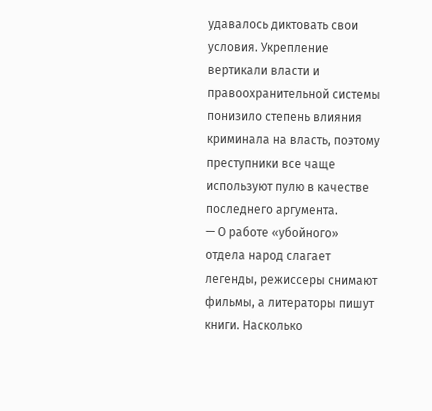удавалось диктовать свои условия. Укрепление вертикали власти и правоохранительной системы понизило степень влияния криминала на власть, поэтому преступники все чаще используют пулю в качестве последнего аргумента.
— О работе «убойного» отдела народ слагает легенды, режиссеры снимают фильмы, а литераторы пишут книги. Насколько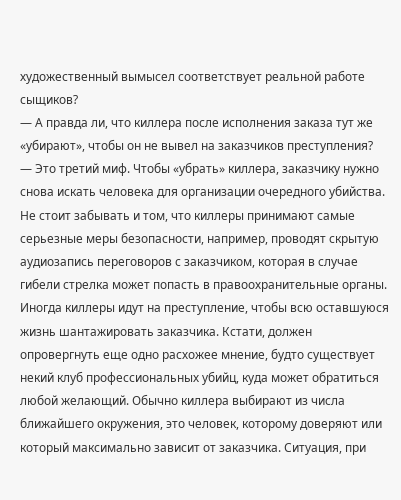художественный вымысел соответствует реальной работе сыщиков?
— А правда ли, что киллера после исполнения заказа тут же «убирают», чтобы он не вывел на заказчиков преступления?
— Это третий миф. Чтобы «убрать» киллера, заказчику нужно снова искать человека для организации очередного убийства. Не стоит забывать и том, что киллеры принимают самые серьезные меры безопасности, например, проводят скрытую аудиозапись переговоров с заказчиком, которая в случае гибели стрелка может попасть в правоохранительные органы. Иногда киллеры идут на преступление, чтобы всю оставшуюся жизнь шантажировать заказчика. Кстати, должен опровергнуть еще одно расхожее мнение, будто существует некий клуб профессиональных убийц, куда может обратиться любой желающий. Обычно киллера выбирают из числа ближайшего окружения, это человек, которому доверяют или который максимально зависит от заказчика. Ситуация, при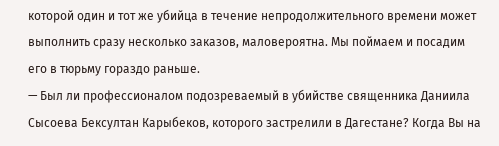которой один и тот же убийца в течение непродолжительного времени может выполнить сразу несколько заказов, маловероятна. Мы поймаем и посадим его в тюрьму гораздо раньше.
— Был ли профессионалом подозреваемый в убийстве священника Даниила Сысоева Бексултан Карыбеков, которого застрелили в Дагестане? Когда Вы на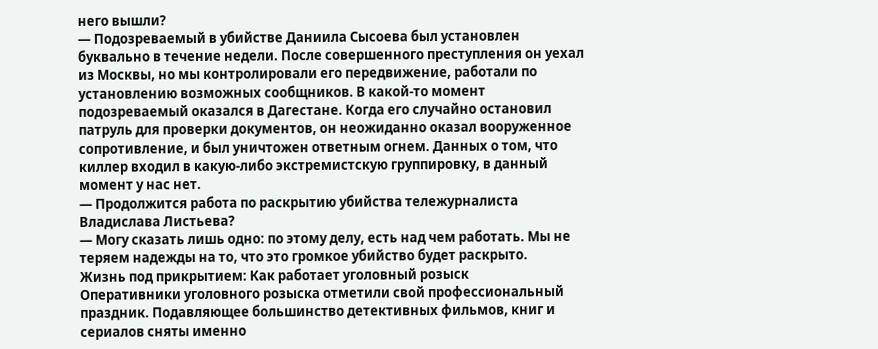него вышли?
— Подозреваемый в убийстве Даниила Сысоева был установлен буквально в течение недели. После совершенного преступления он уехал из Москвы, но мы контролировали его передвижение, работали по установлению возможных сообщников. В какой-то момент подозреваемый оказался в Дагестане. Когда его случайно остановил патруль для проверки документов, он неожиданно оказал вооруженное сопротивление, и был уничтожен ответным огнем. Данных о том, что киллер входил в какую-либо экстремистскую группировку, в данный момент у нас нет.
— Продолжится работа по раскрытию убийства тележурналиста Владислава Листьева?
— Могу сказать лишь одно: по этому делу, есть над чем работать. Мы не теряем надежды на то, что это громкое убийство будет раскрыто.
Жизнь под прикрытием: Как работает уголовный розыск
Оперативники уголовного розыска отметили свой профессиональный праздник. Подавляющее большинство детективных фильмов, книг и сериалов сняты именно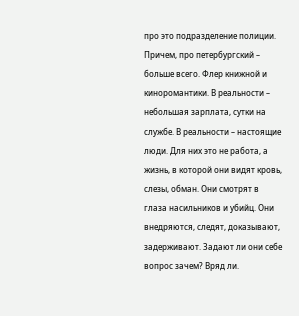про это подразделение полиции. Причем, про петербургский – больше всего. Флер книжной и киноромантики. В реальности – небольшая зарплата, сутки на службе. В реальности – настоящие люди. Для них это не работа, а жизнь, в которой они видят кровь, слезы, обман. Они смотрят в глаза насильников и убийц. Они внедряются, следят, доказывают, задерживают. Задают ли они себе вопрос зачем? Вряд ли.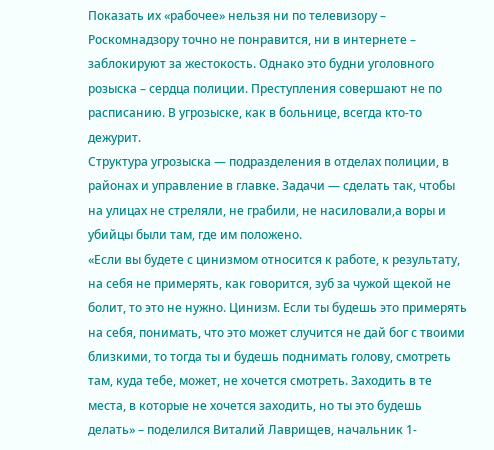Показать их «рабочее» нельзя ни по телевизору – Роскомнадзору точно не понравится, ни в интернете – заблокируют за жестокость. Однако это будни уголовного розыска – сердца полиции. Преступления совершают не по расписанию. В угрозыске, как в больнице, всегда кто-то дежурит.
Структура угрозыска — подразделения в отделах полиции, в районах и управление в главке. Задачи — сделать так, чтобы на улицах не стреляли, не грабили, не насиловали,а воры и убийцы были там, где им положено.
«Если вы будете с цинизмом относится к работе, к результату, на себя не примерять, как говорится, зуб за чужой щекой не болит, то это не нужно. Цинизм. Если ты будешь это примерять на себя, понимать, что это может случится не дай бог с твоими близкими, то тогда ты и будешь поднимать голову, смотреть там, куда тебе, может, не хочется смотреть. Заходить в те места, в которые не хочется заходить, но ты это будешь делать» – поделился Виталий Лаврищев, начальник 1-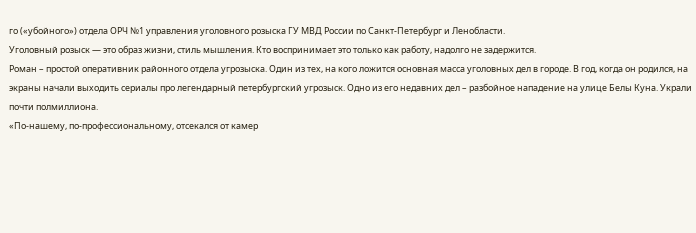го («убойного») отдела ОРЧ №1 управления уголовного розыска ГУ МВД России по Санкт-Петербург и Ленобласти.
Уголовный розыск — это образ жизни, стиль мышления. Кто воспринимает это только как работу, надолго не задержится.
Роман – простой оперативник районного отдела угрозыска. Один из тех, на кого ложится основная масса уголовных дел в городе. В год, когда он родился, на экраны начали выходить сериалы про легендарный петербургский угрозыск. Одно из его недавних дел – разбойное нападение на улице Белы Куна. Украли почти полмиллиона.
«По-нашему, по-профессиональному, отсекался от камер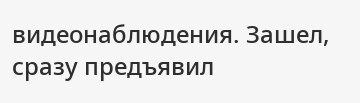видеонаблюдения. Зашел, сразу предъявил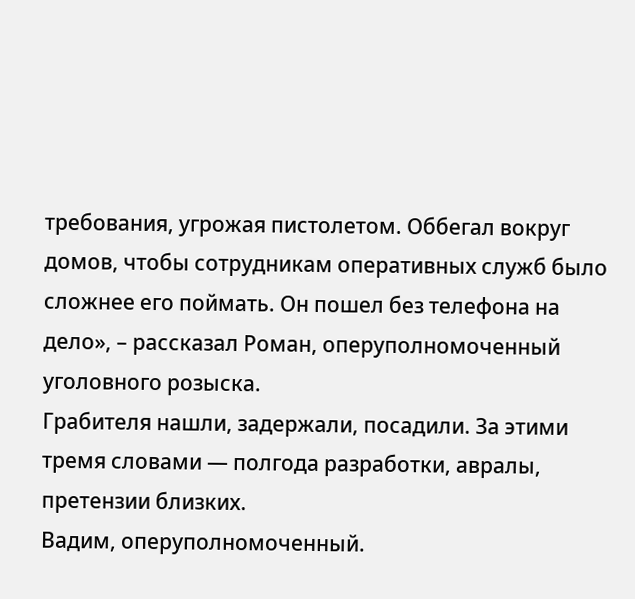требования, угрожая пистолетом. Оббегал вокруг домов, чтобы сотрудникам оперативных служб было сложнее его поймать. Он пошел без телефона на дело», – рассказал Роман, оперуполномоченный уголовного розыска.
Грабителя нашли, задержали, посадили. За этими тремя словами — полгода разработки, авралы, претензии близких.
Вадим, оперуполномоченный.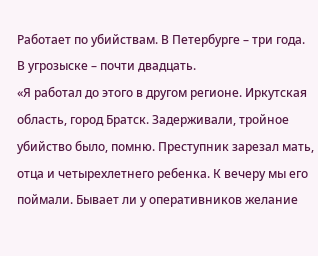Работает по убийствам. В Петербурге – три года. В угрозыске – почти двадцать.
«Я работал до этого в другом регионе. Иркутская область, город Братск. Задерживали, тройное убийство было, помню. Преступник зарезал мать, отца и четырехлетнего ребенка. К вечеру мы его поймали. Бывает ли у оперативников желание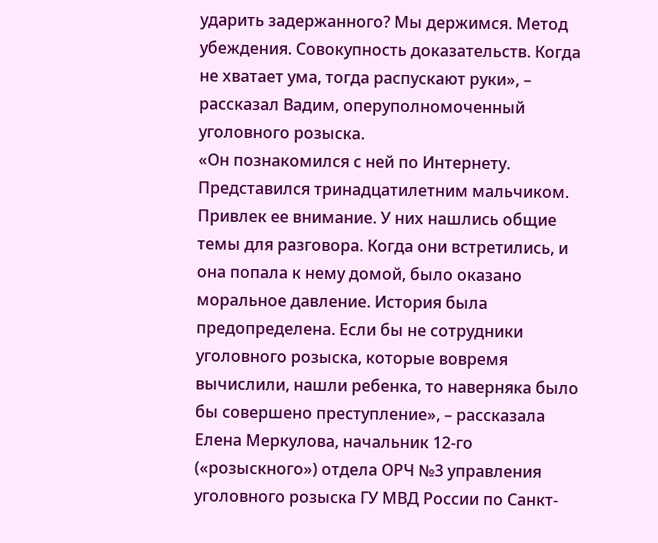ударить задержанного? Мы держимся. Метод убеждения. Совокупность доказательств. Когда не хватает ума, тогда распускают руки», – рассказал Вадим, оперуполномоченный уголовного розыска.
«Он познакомился с ней по Интернету. Представился тринадцатилетним мальчиком. Привлек ее внимание. У них нашлись общие темы для разговора. Когда они встретились, и она попала к нему домой, было оказано моральное давление. История была предопределена. Если бы не сотрудники уголовного розыска, которые вовремя вычислили, нашли ребенка, то наверняка было бы совершено преступление», – рассказала Елена Меркулова, начальник 12-го («розыскного») отдела ОРЧ №3 управления уголовного розыска ГУ МВД России по Санкт-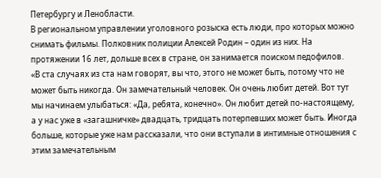Петербургу и Ленобласти.
В региональном управлении уголовного розыска есть люди, про которых можно снимать фильмы. Полковник полиции Алексей Родин – один из них. На протяжении 16 лет, дольше всех в стране, он занимается поиском педофилов.
«В ста случаях из ста нам говорят, вы что, этого не может быть, потому что не может быть никогда. Он замечательный человек. Он очень любит детей. Вот тут мы начинаем улыбаться: «Да, ребята, конечно». Он любит детей по-настоящему, а у нас уже в «загашничке» двадцать, тридцать потерпевших может быть. Иногда больше, которые уже нам рассказали, что они вступали в интимные отношения с этим замечательным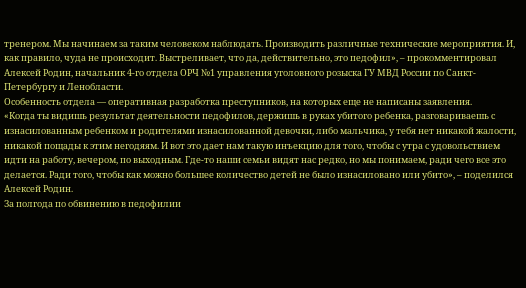тренером. Мы начинаем за таким человеком наблюдать. Производить различные технические мероприятия. И, как правило, чуда не происходит. Выстреливает, что да, действительно, это педофил», – прокомментировал Алексей Родин, начальник 4-го отдела ОРЧ №1 управления уголовного розыска ГУ МВД России по Санкт-Петербургу и Ленобласти.
Особенность отдела — оперативная разработка преступников, на которых еще не написаны заявления.
«Когда ты видишь результат деятельности педофилов, держишь в руках убитого ребенка, разговариваешь с изнасилованным ребенком и родителями изнасилованной девочки, либо мальчика, у тебя нет никакой жалости, никакой пощады к этим негодяям. И вот это дает нам такую инъекцию для того, чтобы с утра с удовольствием идти на работу, вечером, по выходным. Где-то наши семьи видят нас редко, но мы понимаем, ради чего все это делается. Ради того, чтобы как можно большее количество детей не было изнасиловано или убито», – поделился Алексей Родин.
За полгода по обвинению в педофилии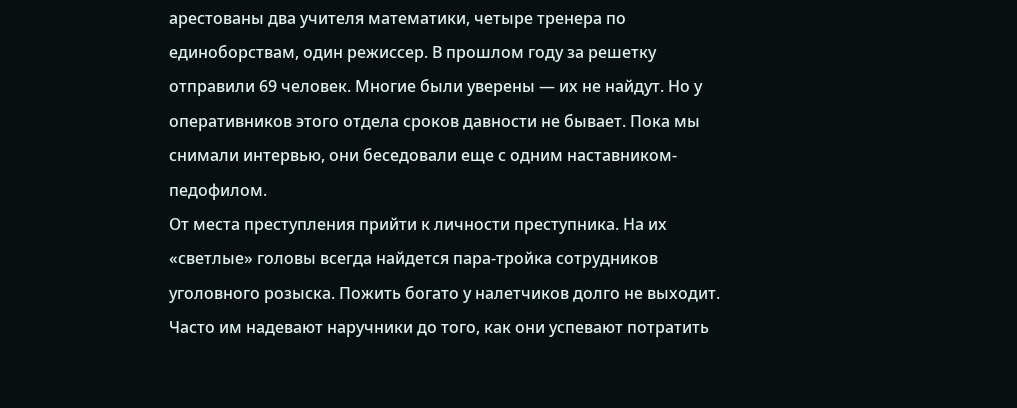арестованы два учителя математики, четыре тренера по единоборствам, один режиссер. В прошлом году за решетку отправили 69 человек. Многие были уверены — их не найдут. Но у оперативников этого отдела сроков давности не бывает. Пока мы снимали интервью, они беседовали еще с одним наставником-педофилом.
От места преступления прийти к личности преступника. На их «светлые» головы всегда найдется пара-тройка сотрудников уголовного розыска. Пожить богато у налетчиков долго не выходит. Часто им надевают наручники до того, как они успевают потратить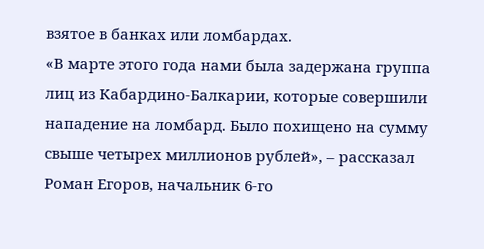взятое в банках или ломбардах.
«В марте этого года нами была задержана группа лиц из Кабардино-Балкарии, которые совершили нападение на ломбард. Было похищено на сумму свыше четырех миллионов рублей», – рассказал Роман Егоров, начальник 6-го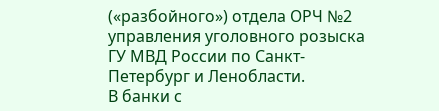(«разбойного») отдела ОРЧ №2 управления уголовного розыска ГУ МВД России по Санкт-Петербург и Ленобласти.
В банки с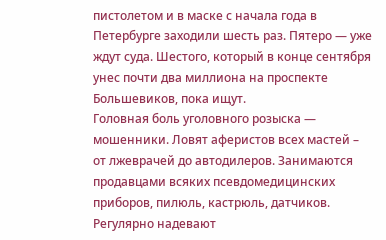пистолетом и в маске с начала года в Петербурге заходили шесть раз. Пятеро — уже ждут суда. Шестого, который в конце сентября унес почти два миллиона на проспекте Большевиков, пока ищут.
Головная боль уголовного розыска — мошенники. Ловят аферистов всех мастей – от лжеврачей до автодилеров. Занимаются продавцами всяких псевдомедицинских приборов, пилюль, кастрюль, датчиков.
Регулярно надевают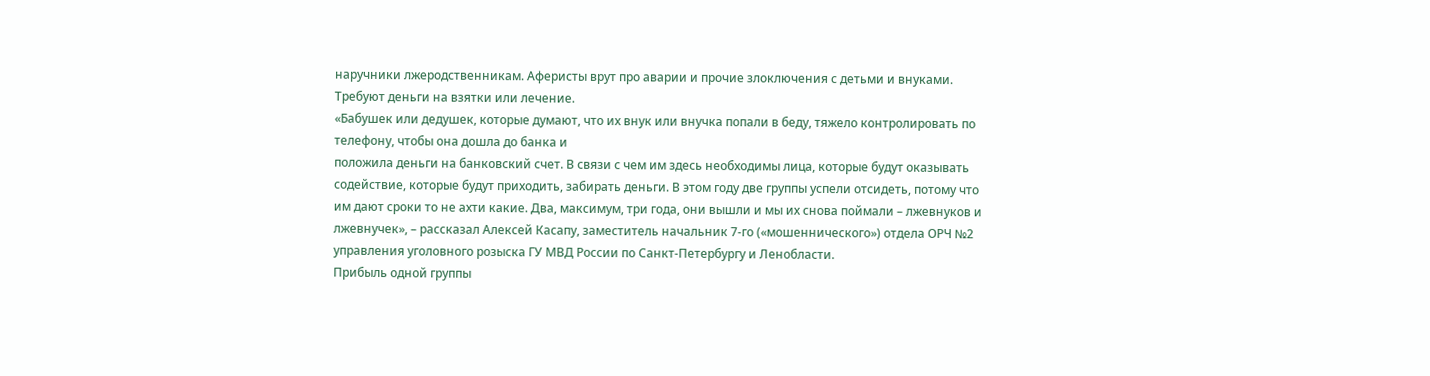наручники лжеродственникам. Аферисты врут про аварии и прочие злоключения с детьми и внуками. Требуют деньги на взятки или лечение.
«Бабушек или дедушек, которые думают, что их внук или внучка попали в беду, тяжело контролировать по телефону, чтобы она дошла до банка и
положила деньги на банковский счет. В связи с чем им здесь необходимы лица, которые будут оказывать содействие, которые будут приходить, забирать деньги. В этом году две группы успели отсидеть, потому что им дают сроки то не ахти какие. Два, максимум, три года, они вышли и мы их снова поймали – лжевнуков и лжевнучек», – рассказал Алексей Касапу, заместитель начальник 7-го («мошеннического») отдела ОРЧ №2 управления уголовного розыска ГУ МВД России по Санкт-Петербургу и Ленобласти.
Прибыль одной группы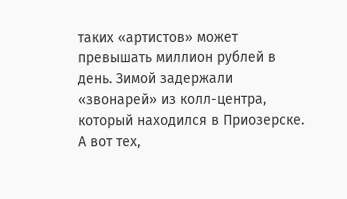таких «артистов» может превышать миллион рублей в день. Зимой задержали «звонарей» из колл-центра, который находился в Приозерске.
А вот тех,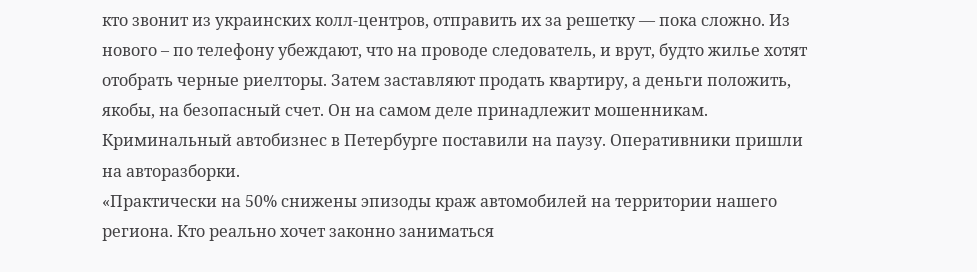кто звонит из украинских колл-центров, отправить их за решетку — пока сложно. Из нового – по телефону убеждают, что на проводе следователь, и врут, будто жилье хотят отобрать черные риелторы. Затем заставляют продать квартиру, а деньги положить, якобы, на безопасный счет. Он на самом деле принадлежит мошенникам.
Криминальный автобизнес в Петербурге поставили на паузу. Оперативники пришли на авторазборки.
«Практически на 50% снижены эпизоды краж автомобилей на территории нашего региона. Кто реально хочет законно заниматься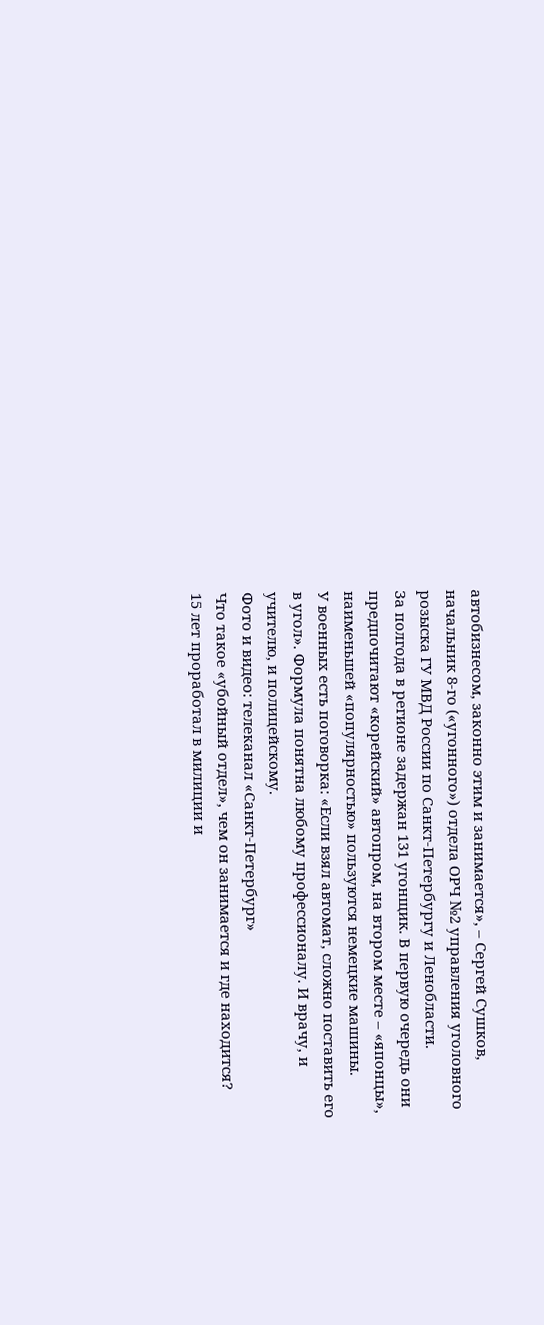автобизнесом, законно этим и занимается», – Сергей Сушков, начальник 8-го («угонного») отдела ОРЧ №2 управления уголовного розыска ГУ МВД России по Санкт-Петербургу и Ленобласти.
За полгода в регионе задержан 131 угонщик. В первую очередь они предпочитают «корейский» автопром, на втором месте – «японцы», наименьшей «популярностью» пользуются немецкие машины.
У военных есть поговорка: «Если взял автомат, сложно поставить его в угол». Формула понятна любому профессионалу. И врачу, и учителю, и полицейскому.
Фото и видео: телеканал «Санкт-Петербург»
Что такое «убойный отдел», чем он занимается и где находится?
15 лет проработал в милиции и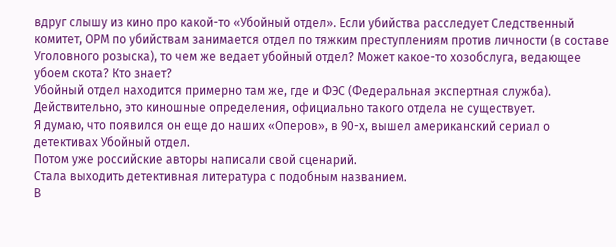вдруг слышу из кино про какой-то «Убойный отдел». Если убийства расследует Следственный комитет, ОРМ по убийствам занимается отдел по тяжким преступлениям против личности (в составе Уголовного розыска), то чем же ведает убойный отдел? Может какое-то хозобслуга, ведающее убоем скота? Кто знает?
Убойный отдел находится примерно там же, где и ФЭС (Федеральная экспертная служба).
Действительно, это киношные определения, официально такого отдела не существует.
Я думаю, что появился он еще до наших «Оперов», в 90-х, вышел американский сериал о детективах Убойный отдел.
Потом уже российские авторы написали свой сценарий.
Стала выходить детективная литература с подобным названием.
В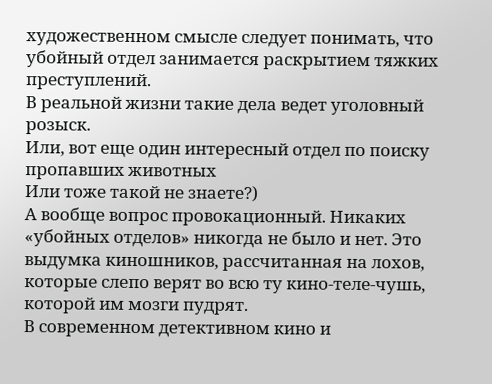художественном смысле следует понимать, что убойный отдел занимается раскрытием тяжких преступлений.
В реальной жизни такие дела ведет уголовный розыск.
Или, вот еще один интересный отдел по поиску пропавших животных
Или тоже такой не знаете?)
А вообще вопрос провокационный. Никаких «убойных отделов» никогда не было и нет. Это выдумка киношников, рассчитанная на лохов, которые слепо верят во всю ту кино-теле-чушь, которой им мозги пудрят.
В современном детективном кино и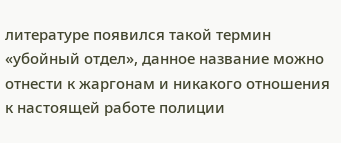литературе появился такой термин «убойный отдел», данное название можно отнести к жаргонам и никакого отношения к настоящей работе полиции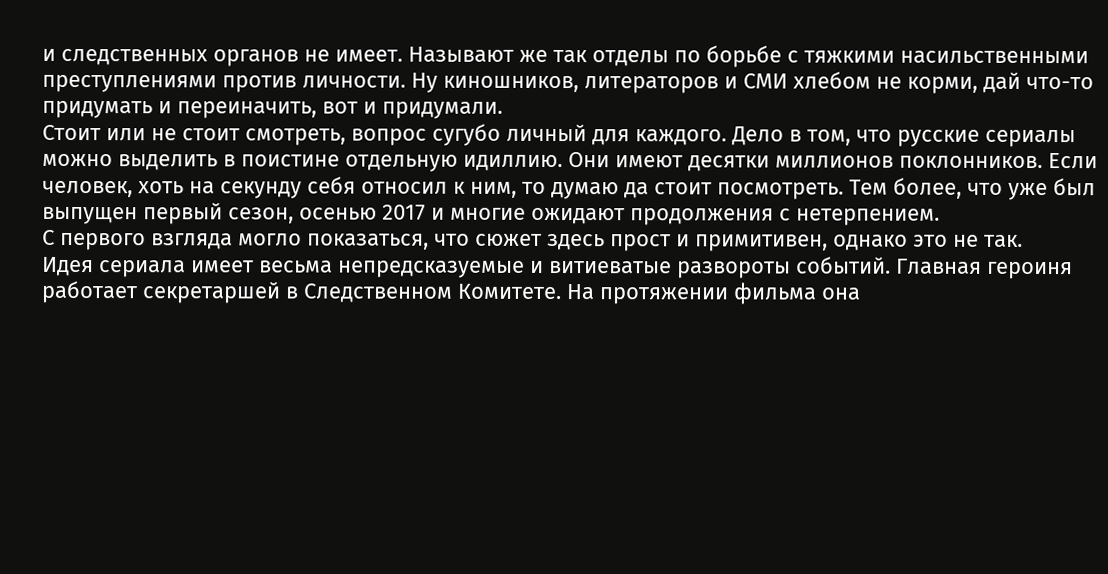и следственных органов не имеет. Называют же так отделы по борьбе с тяжкими насильственными преступлениями против личности. Ну киношников, литераторов и СМИ хлебом не корми, дай что-то придумать и переиначить, вот и придумали.
Стоит или не стоит смотреть, вопрос сугубо личный для каждого. Дело в том, что русские сериалы можно выделить в поистине отдельную идиллию. Они имеют десятки миллионов поклонников. Если человек, хоть на секунду себя относил к ним, то думаю да стоит посмотреть. Тем более, что уже был выпущен первый сезон, осенью 2017 и многие ожидают продолжения с нетерпением.
С первого взгляда могло показаться, что сюжет здесь прост и примитивен, однако это не так.
Идея сериала имеет весьма непредсказуемые и витиеватые развороты событий. Главная героиня работает секретаршей в Следственном Комитете. На протяжении фильма она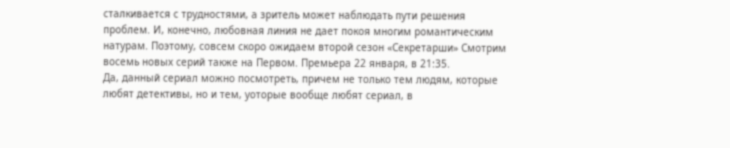сталкивается с трудностями, а зритель может наблюдать пути решения проблем. И, конечно, любовная линия не дает покоя многим романтическим натурам. Поэтому, совсем скоро ожидаем второй сезон «Секретарши» Смотрим восемь новых серий также на Первом. Премьера 22 января, в 21:35.
Да, данный сериал можно посмотреть, причем не только тем людям, которые любят детективы, но и тем, уоторые вообще любят сериал, в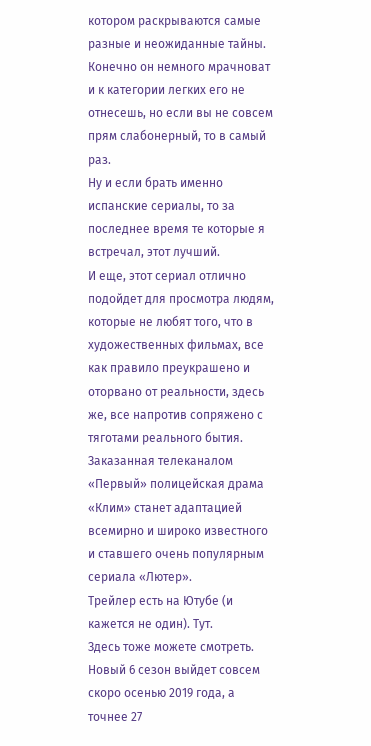котором раскрываются самые разные и неожиданные тайны.
Конечно он немного мрачноват и к категории легких его не отнесешь, но если вы не совсем прям слабонерный, то в самый раз.
Ну и если брать именно испанские сериалы, то за последнее время те которые я встречал, этот лучший.
И еще, этот сериал отлично подойдет для просмотра людям, которые не любят того, что в художественных фильмах, все как правило преукрашено и оторвано от реальности, здесь же, все напротив сопряжено с тяготами реального бытия.
Заказанная телеканалом «Первый» полицейская драма «Клим» станет адаптацией всемирно и широко известного и ставшего очень популярным сериала «Лютер».
Трейлер есть на Ютубе (и кажется не один). Тут.
Здесь тоже можете смотреть.
Новый 6 сезон выйдет совсем скоро осенью 2019 года, а точнее 27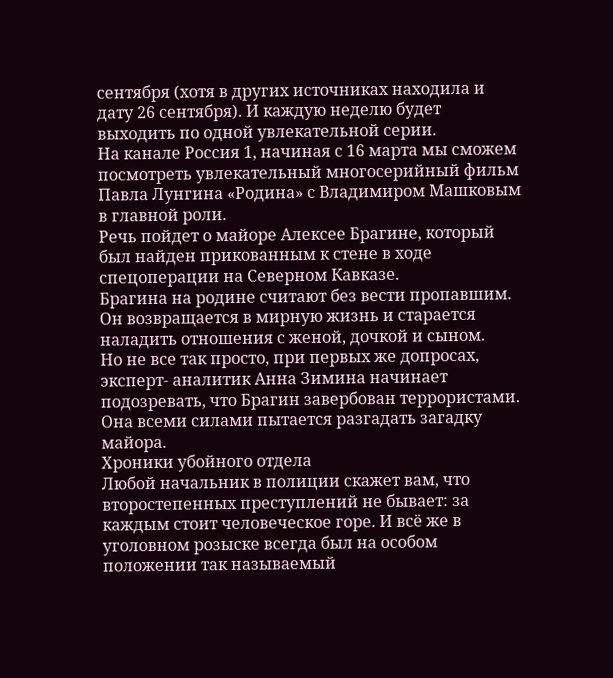сентября (хотя в других источниках находила и дату 26 сентября). И каждую неделю будет выходить по одной увлекательной серии.
На канале Россия 1, начиная с 16 марта мы сможем посмотреть увлекательный многосерийный фильм Павла Лунгина «Родина» с Владимиром Машковым в главной роли.
Речь пойдет о майоре Алексее Брагине, который был найден прикованным к стене в ходе спецоперации на Северном Кавказе.
Брагина на родине считают без вести пропавшим. Он возвращается в мирную жизнь и старается наладить отношения с женой, дочкой и сыном.
Но не все так просто, при первых же допросах, эксперт- аналитик Анна Зимина начинает подозревать, что Брагин завербован террористами.
Она всеми силами пытается разгадать загадку майора.
Хроники убойного отдела
Любой начальник в полиции скажет вам, что второстепенных преступлений не бывает: за каждым стоит человеческое горе. И всё же в уголовном розыске всегда был на особом положении так называемый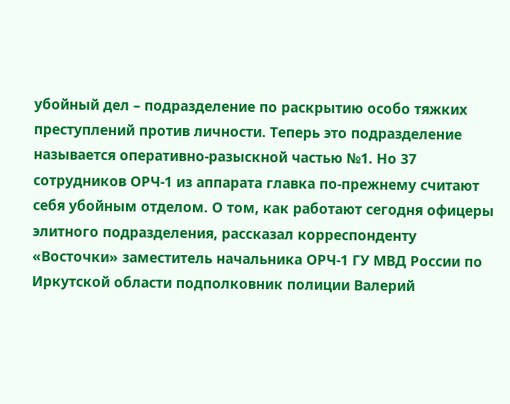убойный дел – подразделение по раскрытию особо тяжких преступлений против личности. Теперь это подразделение называется оперативно-разыскной частью №1. Но 37 сотрудников ОРЧ-1 из аппарата главка по-прежнему считают себя убойным отделом. О том, как работают сегодня офицеры элитного подразделения, рассказал корреспонденту «Восточки» заместитель начальника ОРЧ-1 ГУ МВД России по Иркутской области подполковник полиции Валерий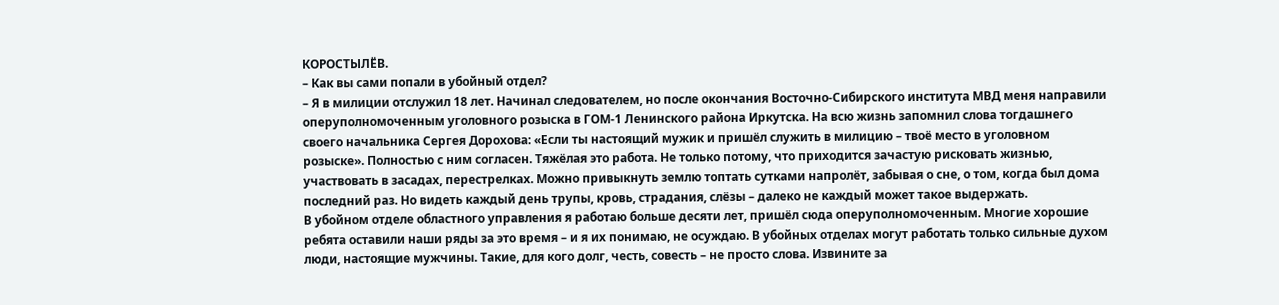КОРОСТЫЛЁВ.
– Как вы сами попали в убойный отдел?
– Я в милиции отслужил 18 лет. Начинал следователем, но после окончания Восточно-Сибирского института МВД меня направили оперуполномоченным уголовного розыска в ГОМ-1 Ленинского района Иркутска. На всю жизнь запомнил слова тогдашнего своего начальника Сергея Дорохова: «Если ты настоящий мужик и пришёл служить в милицию – твоё место в уголовном розыске». Полностью с ним согласен. Тяжёлая это работа. Не только потому, что приходится зачастую рисковать жизнью, участвовать в засадах, перестрелках. Можно привыкнуть землю топтать сутками напролёт, забывая о сне, о том, когда был дома последний раз. Но видеть каждый день трупы, кровь, страдания, слёзы – далеко не каждый может такое выдержать.
В убойном отделе областного управления я работаю больше десяти лет, пришёл сюда оперуполномоченным. Многие хорошие ребята оставили наши ряды за это время – и я их понимаю, не осуждаю. В убойных отделах могут работать только сильные духом люди, настоящие мужчины. Такие, для кого долг, честь, совесть – не просто слова. Извините за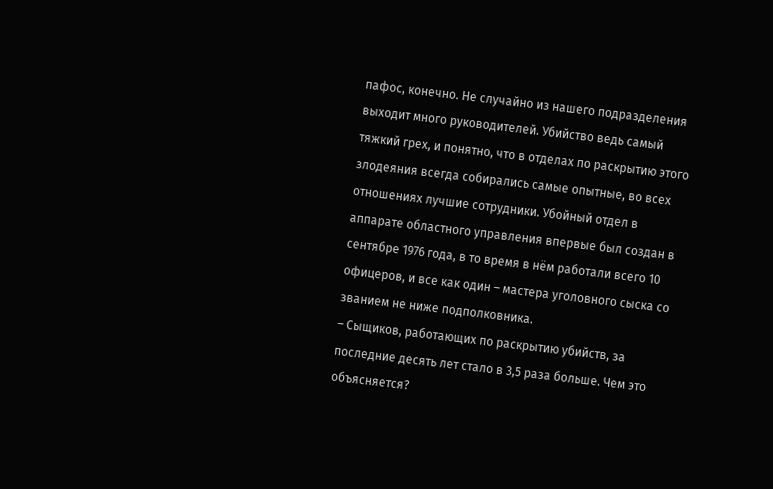пафос, конечно. Не случайно из нашего подразделения выходит много руководителей. Убийство ведь самый тяжкий грех, и понятно, что в отделах по раскрытию этого злодеяния всегда собирались самые опытные, во всех отношениях лучшие сотрудники. Убойный отдел в аппарате областного управления впервые был создан в сентябре 1976 года, в то время в нём работали всего 10 офицеров, и все как один – мастера уголовного сыска со званием не ниже подполковника.
– Сыщиков, работающих по раскрытию убийств, за последние десять лет стало в 3,5 раза больше. Чем это объясняется?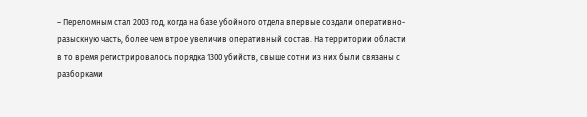– Переломным стал 2003 год, когда на базе убойного отдела впервые создали оперативно-разыскную часть, более чем втрое увеличив оперативный состав. На территории области в то время регистрировалось порядка 1300 убийств, свыше сотни из них были связаны с разборками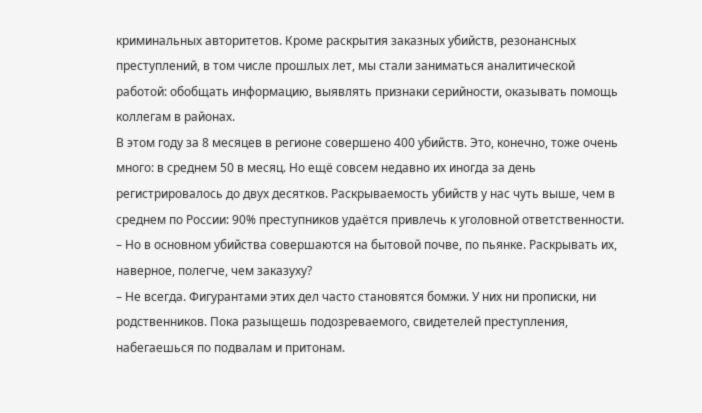криминальных авторитетов. Кроме раскрытия заказных убийств, резонансных преступлений, в том числе прошлых лет, мы стали заниматься аналитической работой: обобщать информацию, выявлять признаки серийности, оказывать помощь коллегам в районах.
В этом году за 8 месяцев в регионе совершено 400 убийств. Это, конечно, тоже очень много: в среднем 50 в месяц. Но ещё совсем недавно их иногда за день регистрировалось до двух десятков. Раскрываемость убийств у нас чуть выше, чем в среднем по России: 90% преступников удаётся привлечь к уголовной ответственности.
– Но в основном убийства совершаются на бытовой почве, по пьянке. Раскрывать их, наверное, полегче, чем заказуху?
– Не всегда. Фигурантами этих дел часто становятся бомжи. У них ни прописки, ни родственников. Пока разыщешь подозреваемого, свидетелей преступления, набегаешься по подвалам и притонам.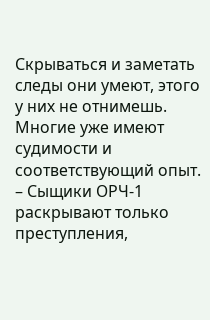Скрываться и заметать следы они умеют, этого у них не отнимешь. Многие уже имеют судимости и соответствующий опыт.
– Сыщики ОРЧ-1 раскрывают только преступления,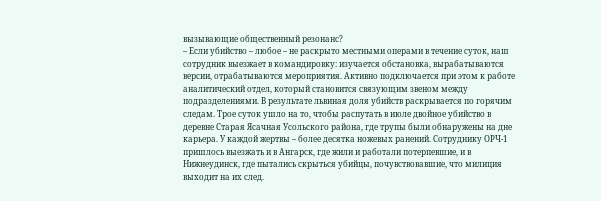вызывающие общественный резонанс?
– Если убийство – любое – не раскрыто местными операми в течение суток, наш сотрудник выезжает в командировку: изучается обстановка, вырабатываются версии, отрабатываются мероприятия. Активно подключается при этом к работе аналитический отдел, который становится связующим звеном между подразделениями. В результате львиная доля убийств раскрывается по горячим следам. Трое суток ушло на то, чтобы распутать в июле двойное убийство в деревне Старая Ясачная Усольского района, где трупы были обнаружены на дне карьера. У каждой жертвы – более десятка ножевых ранений. Сотруднику ОРЧ-1 пришлось выезжать и в Ангарск, где жили и работали потерпевшие, и в Нижнеудинск, где пытались скрыться убийцы, почувствовавшие, что милиция выходит на их след.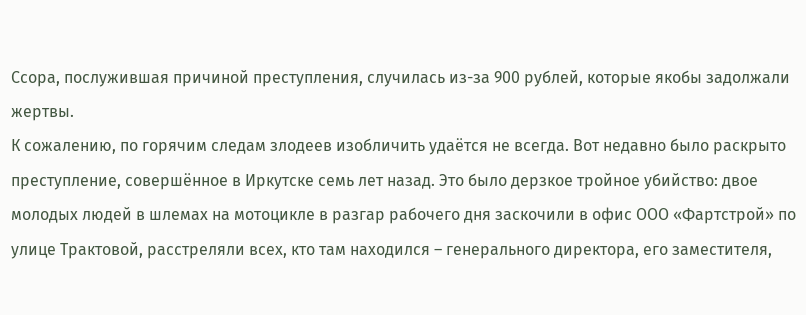Ссора, послужившая причиной преступления, случилась из-за 900 рублей, которые якобы задолжали жертвы.
К сожалению, по горячим следам злодеев изобличить удаётся не всегда. Вот недавно было раскрыто преступление, совершённое в Иркутске семь лет назад. Это было дерзкое тройное убийство: двое молодых людей в шлемах на мотоцикле в разгар рабочего дня заскочили в офис ООО «Фартстрой» по улице Трактовой, расстреляли всех, кто там находился – генерального директора, его заместителя,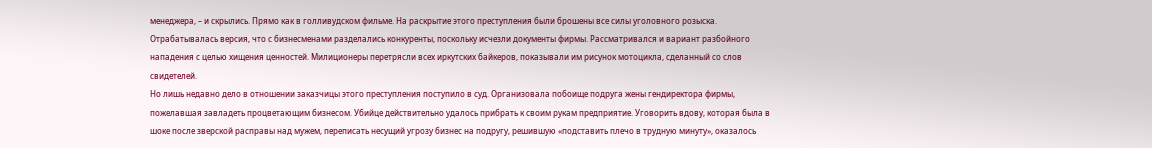менеджера, – и скрылись. Прямо как в голливудском фильме. На раскрытие этого преступления были брошены все силы уголовного розыска. Отрабатывалась версия, что с бизнесменами разделались конкуренты, поскольку исчезли документы фирмы. Рассматривался и вариант разбойного нападения с целью хищения ценностей. Милиционеры перетрясли всех иркутских байкеров, показывали им рисунок мотоцикла, сделанный со слов свидетелей.
Но лишь недавно дело в отношении заказчицы этого преступления поступило в суд. Организовала побоище подруга жены гендиректора фирмы, пожелавшая завладеть процветающим бизнесом. Убийце действительно удалось прибрать к своим рукам предприятие. Уговорить вдову, которая была в шоке после зверской расправы над мужем, переписать несущий угрозу бизнес на подругу, решившую «подставить плечо в трудную минуту», оказалось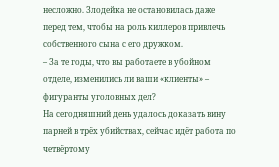несложно. Злодейка не остановилась даже перед тем, чтобы на роль киллеров привлечь собственного сына с его дружком.
– За те годы, что вы работаете в убойном отделе, изменились ли ваши «клиенты» – фигуранты уголовных дел?
На сегодняшний день удалось доказать вину парней в трёх убийствах, сейчас идёт работа по четвёртому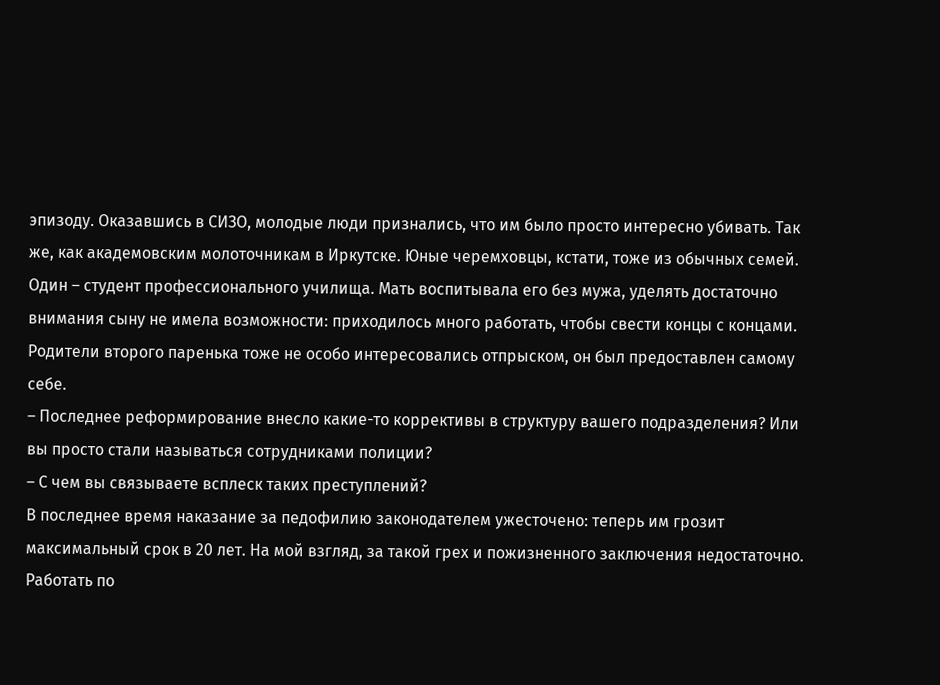эпизоду. Оказавшись в СИЗО, молодые люди признались, что им было просто интересно убивать. Так же, как академовским молоточникам в Иркутске. Юные черемховцы, кстати, тоже из обычных семей. Один – студент профессионального училища. Мать воспитывала его без мужа, уделять достаточно внимания сыну не имела возможности: приходилось много работать, чтобы свести концы с концами. Родители второго паренька тоже не особо интересовались отпрыском, он был предоставлен самому себе.
– Последнее реформирование внесло какие-то коррективы в структуру вашего подразделения? Или вы просто стали называться сотрудниками полиции?
– С чем вы связываете всплеск таких преступлений?
В последнее время наказание за педофилию законодателем ужесточено: теперь им грозит максимальный срок в 20 лет. На мой взгляд, за такой грех и пожизненного заключения недостаточно. Работать по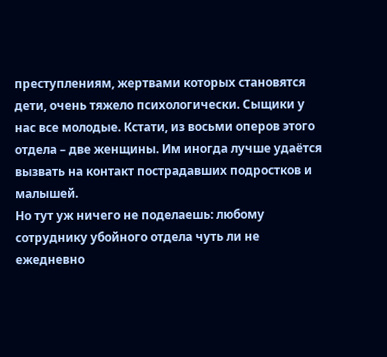преступлениям, жертвами которых становятся дети, очень тяжело психологически. Сыщики у нас все молодые. Кстати, из восьми оперов этого отдела – две женщины. Им иногда лучше удаётся вызвать на контакт пострадавших подростков и малышей.
Но тут уж ничего не поделаешь: любому сотруднику убойного отдела чуть ли не ежедневно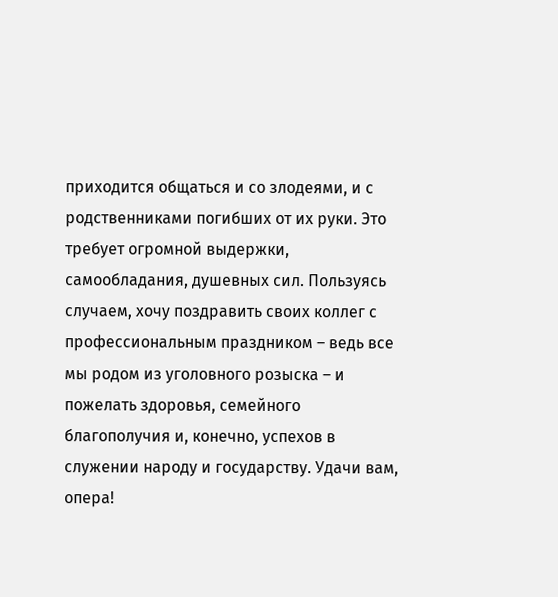приходится общаться и со злодеями, и с родственниками погибших от их руки. Это требует огромной выдержки, самообладания, душевных сил. Пользуясь случаем, хочу поздравить своих коллег с профессиональным праздником – ведь все мы родом из уголовного розыска – и пожелать здоровья, семейного благополучия и, конечно, успехов в служении народу и государству. Удачи вам, опера!